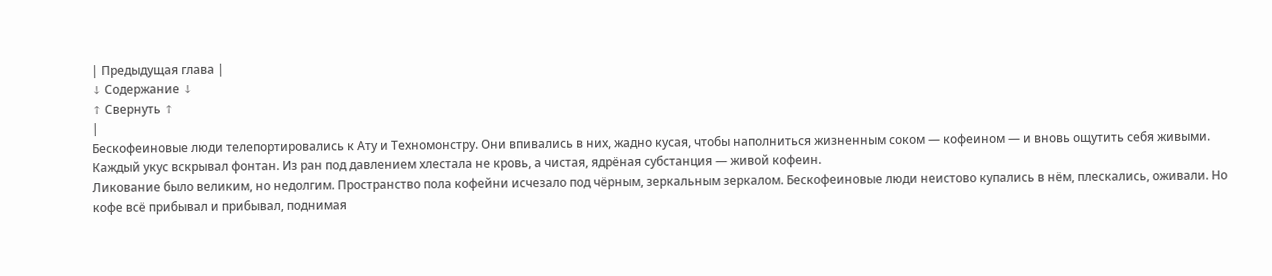| Предыдущая глава |
↓ Содержание ↓
↑ Свернуть ↑
|
Бескофеиновые люди телепортировались к Ату и Техномонстру. Они впивались в них, жадно кусая, чтобы наполниться жизненным соком — кофеином — и вновь ощутить себя живыми. Каждый укус вскрывал фонтан. Из ран под давлением хлестала не кровь, а чистая, ядрёная субстанция — живой кофеин.
Ликование было великим, но недолгим. Пространство пола кофейни исчезало под чёрным, зеркальным зеркалом. Бескофеиновые люди неистово купались в нём, плескались, оживали. Но кофе всё прибывал и прибывал, поднимая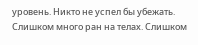уровень. Никто не успел бы убежать. Слишком много ран на телах. Слишком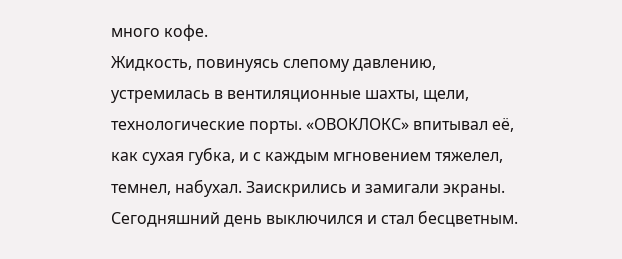много кофе.
Жидкость, повинуясь слепому давлению, устремилась в вентиляционные шахты, щели, технологические порты. «ОВОКЛОКС» впитывал её, как сухая губка, и с каждым мгновением тяжелел, темнел, набухал. Заискрились и замигали экраны. Сегодняшний день выключился и стал бесцветным.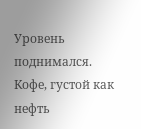Уровень поднимался. Кофе, густой как нефть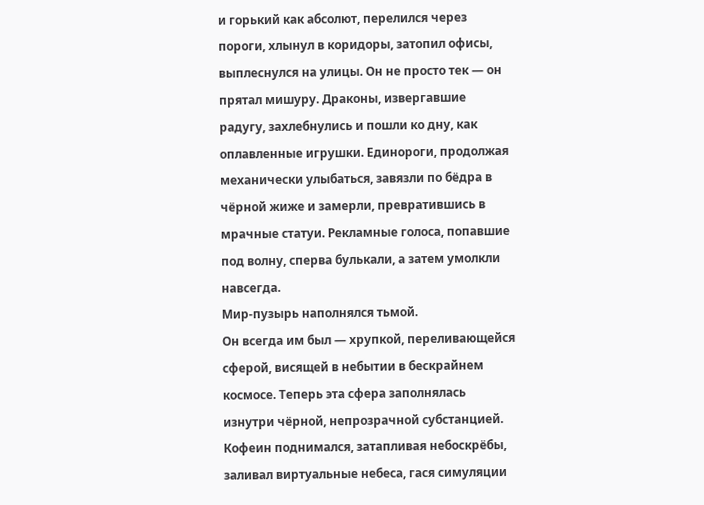и горький как абсолют, перелился через пороги, хлынул в коридоры, затопил офисы, выплеснулся на улицы. Он не просто тек — он прятал мишуру. Драконы, извергавшие радугу, захлебнулись и пошли ко дну, как оплавленные игрушки. Единороги, продолжая механически улыбаться, завязли по бёдра в чёрной жиже и замерли, превратившись в мрачные статуи. Рекламные голоса, попавшие под волну, сперва булькали, а затем умолкли навсегда.
Мир-пузырь наполнялся тьмой.
Он всегда им был — хрупкой, переливающейся сферой, висящей в небытии в бескрайнем космосе. Теперь эта сфера заполнялась изнутри чёрной, непрозрачной субстанцией. Кофеин поднимался, затапливая небоскрёбы, заливал виртуальные небеса, гася симуляции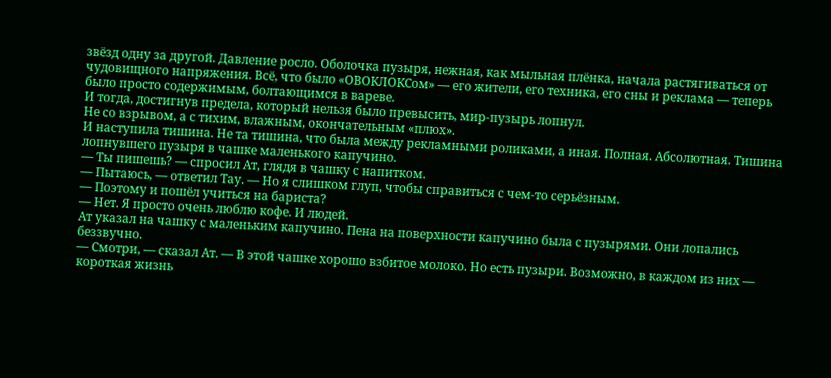звёзд одну за другой. Давление росло. Оболочка пузыря, нежная, как мыльная плёнка, начала растягиваться от чудовищного напряжения. Всё, что было «ОВОКЛОКСом» — его жители, его техника, его сны и реклама — теперь было просто содержимым, болтающимся в вареве.
И тогда, достигнув предела, который нельзя было превысить, мир-пузырь лопнул.
Не со взрывом, а с тихим, влажным, окончательным «плюх».
И наступила тишина. Не та тишина, что была между рекламными роликами, а иная. Полная. Абсолютная. Тишина лопнувшего пузыря в чашке маленького капучино.
— Ты пишешь? — спросил Ат, глядя в чашку с напитком.
— Пытаюсь, — ответил Тау. — Но я слишком глуп, чтобы справиться с чем-то серьёзным.
— Поэтому и пошёл учиться на бариста?
— Нет. Я просто очень люблю кофе. И людей.
Ат указал на чашку с маленьким капучино. Пена на поверхности капучино была с пузырями. Они лопались беззвучно.
— Смотри, — сказал Ат. — В этой чашке хорошо взбитое молоко. Но есть пузыри. Возможно, в каждом из них — короткая жизнь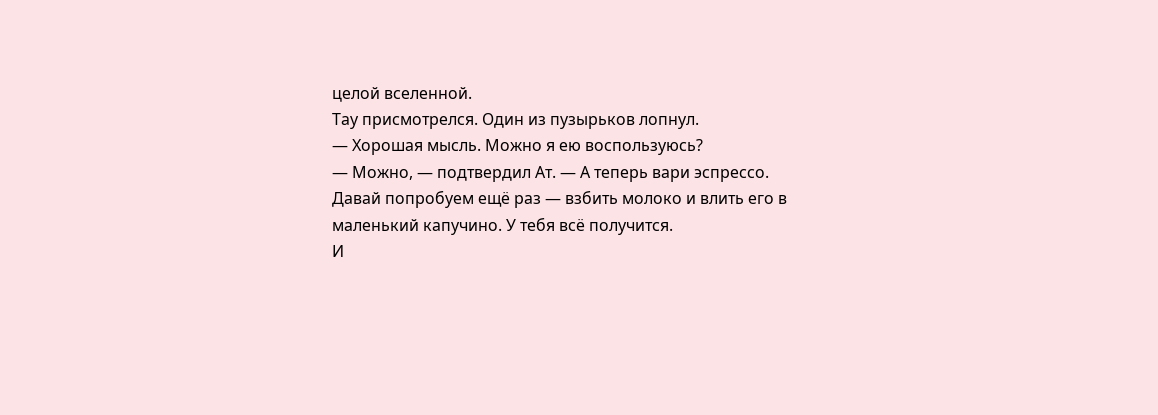целой вселенной.
Тау присмотрелся. Один из пузырьков лопнул.
— Хорошая мысль. Можно я ею воспользуюсь?
— Можно, — подтвердил Ат. — А теперь вари эспрессо. Давай попробуем ещё раз — взбить молоко и влить его в маленький капучино. У тебя всё получится.
И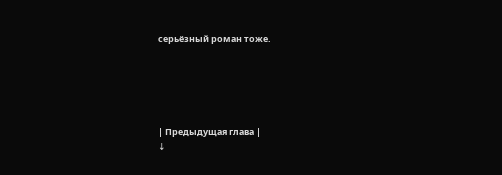серьёзный роман тоже.





| Предыдущая глава |
↓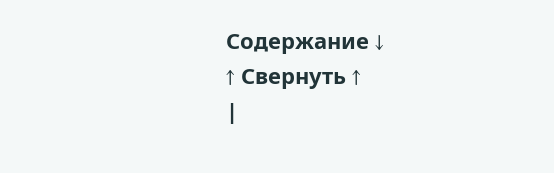Содержание ↓
↑ Свернуть ↑
|